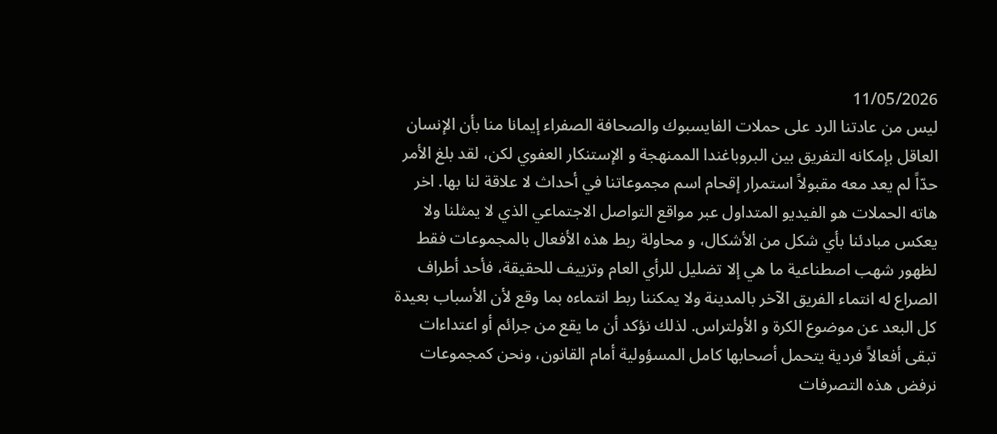11/05/2026
ليس من عادتنا الرد على حملات الفايسبوك والصحافة الصفراء إيمانا منا بأن الإنسان العاقل بإمكانه التفريق بين البروباغندا الممنهجة و الإستنكار العفوي لكن، لقد بلغ الأمر حدّاً لم يعد معه مقبولاً استمرار إقحام اسم مجموعاتنا في أحداث لا علاقة لنا بها. اخر هاته الحملات هو الفيديو المتداول عبر مواقع التواصل الاجتماعي الذي لا يمثلنا ولا يعكس مبادئنا بأي شكل من الأشكال، و محاولة ربط هذه الأفعال بالمجموعات فقط لظهور شهب اصطناعية ما هي إلا تضليل للرأي العام وتزييف للحقيقة، فأحد أطراف الصراع له انتماء الفريق الآخر بالمدينة ولا يمكننا ربط انتماءه بما وقع لأن الأسباب بعيدة كل البعد عن موضوع الكرة و الأولتراس. لذلك نؤكد أن ما يقع من جرائم أو اعتداءات تبقى أفعالاً فردية يتحمل أصحابها كامل المسؤولية أمام القانون، ونحن كمجموعات نرفض هذه التصرفات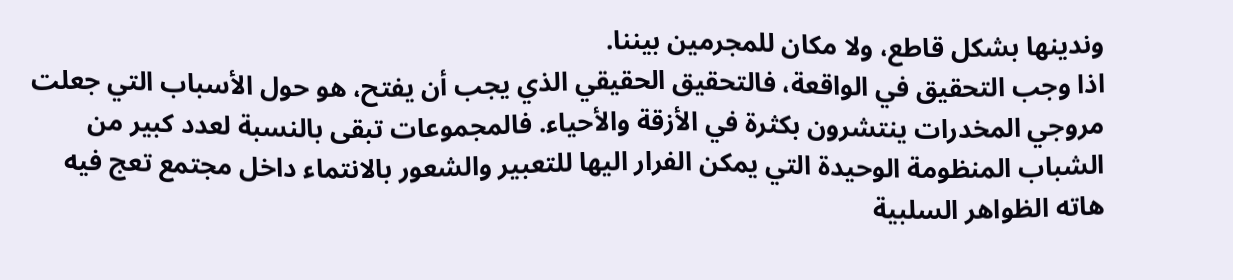وندينها بشكل قاطع، ولا مكان للمجرمين بيننا.
اذا وجب التحقيق في الواقعة، فالتحقيق الحقيقي الذي يجب أن يفتح، هو حول الأسباب التي جعلت مروجي المخدرات ينتشرون بكثرة في الأزقة والأحياء. فالمجموعات تبقى بالنسبة لعدد كبير من الشباب المنظومة الوحيدة التي يمكن الفرار اليها للتعبير والشعور بالانتماء داخل مجتمع تعج فيه هاته الظواهر السلبية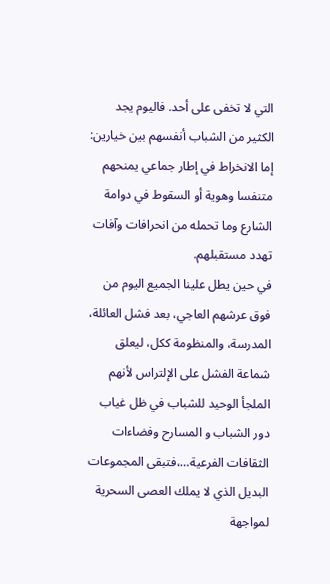التي لا تخفى على أحد. فاليوم يجد الكثير من الشباب أنفسهم بين خيارين: إما الانخراط في إطار جماعي يمنحهم متنفسا وهوية أو السقوط في دوامة الشارع وما تحمله من انحرافات وآفات تهدد مستقبلهم.
في حين يطل علينا الجميع اليوم من فوق عرشهم العاجي، بعد فشل العائلة، المدرسة، والمنظومة ككل، ليعلق شماعة الفشل على الإلتراس لأنهم الملجأ الوحيد للشباب في ظل غياب دور الشباب و المسارح وفضاءات الثقافات الفرعية…،فتبقى المجموعات البديل الذي لا يملك العصى السحرية لمواجهة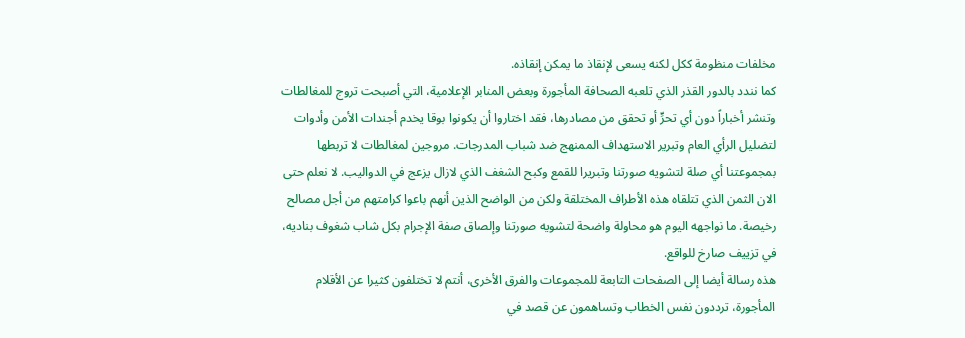مخلفات منظومة ككل لكنه يسعى لإنقاذ ما يمكن إنقاذه.
كما نندد بالدور القذر الذي تلعبه الصحافة المأجورة وبعض المنابر الإعلامية، التي أصبحت تروج للمغالطات وتنشر أخباراً دون أي تحرٍّ أو تحقق من مصادرها، فقد اختاروا أن يكونوا بوقا يخدم أجندات الأمن وأدوات لتضليل الرأي العام وتبرير الاستهداف الممنهج ضد شباب المدرجات. مروجين لمغالطات لا تربطها بمجموعتنا أي صلة لتشويه صورتنا وتبريرا للقمع وكبح الشغف الذي لازال يزعج في الدواليب. لا نعلم حتى الان الثمن الذي تتلقاه هذه الأطراف المختلقة ولكن من الواضح الذين أنهم باعوا كرامتهم من أجل مصالح رخيصة. ما نواجهه اليوم هو محاولة واضحة لتشويه صورتنا وإلصاق صفة الإجرام بكل شاب شغوف بناديه، في تزييف صارخ للواقع.
هذه رسالة أيضا إلى الصفحات التابعة للمجموعات والفرق الأخرى، أنتم لا تختلفون كثيرا عن الأقلام المأجورة، ترددون نفس الخطاب وتساهمون عن قصد في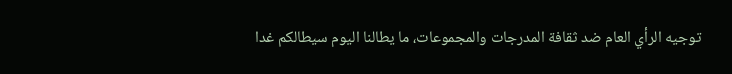توجيه الرأي العام ضد ثقافة المدرجات والمجموعات، ما يطالنا اليوم سيطالكم غدا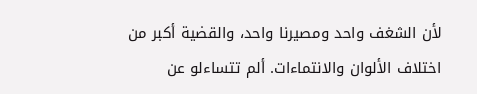لأن الشغف واحد ومصيرنا واحد، والقضية أكبر من اختلاف الألوان والانتماءات. ألم تتساءلو عن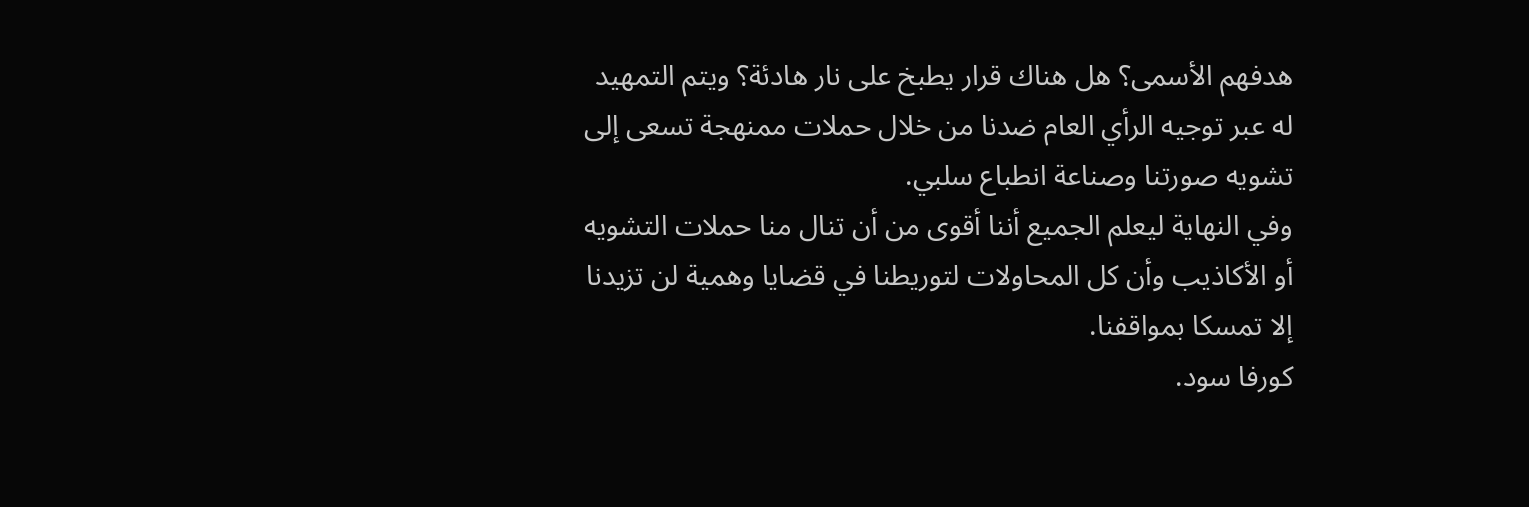هدفهم الأسمى؟ هل هناك قرار يطبخ على نار هادئة؟ ويتم التمهيد له عبر توجيه الرأي العام ضدنا من خلال حملات ممنهجة تسعى إلى تشويه صورتنا وصناعة انطباع سلبي.
وفي النهاية ليعلم الجميع أننا أقوى من أن تنال منا حملات التشويه أو الأكاذيب وأن كل المحاولات لتوريطنا في قضايا وهمية لن تزيدنا إلا تمسكا بمواقفنا.
كورفا سود.